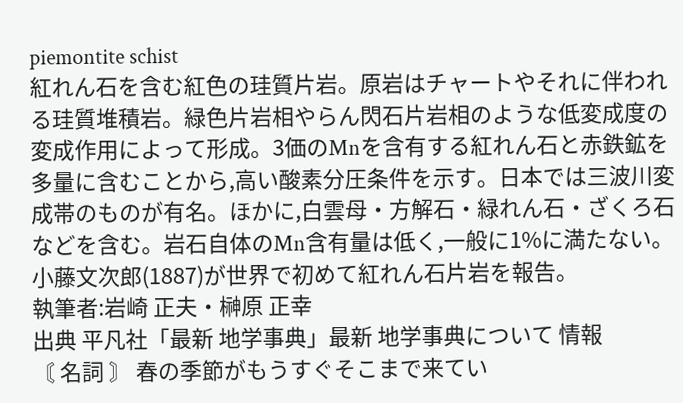piemontite schist
紅れん石を含む紅色の珪質片岩。原岩はチャートやそれに伴われる珪質堆積岩。緑色片岩相やらん閃石片岩相のような低変成度の変成作用によって形成。3価のMnを含有する紅れん石と赤鉄鉱を多量に含むことから,高い酸素分圧条件を示す。日本では三波川変成帯のものが有名。ほかに,白雲母・方解石・緑れん石・ざくろ石などを含む。岩石自体のMn含有量は低く,一般に1%に満たない。小藤文次郎(1887)が世界で初めて紅れん石片岩を報告。
執筆者:岩崎 正夫・榊原 正幸
出典 平凡社「最新 地学事典」最新 地学事典について 情報
〘 名詞 〙 春の季節がもうすぐそこまで来てい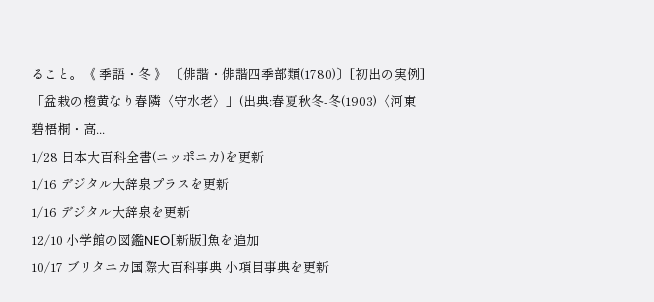ること。《 季語・冬 》 〔俳諧・俳諧四季部類(1780)〕[初出の実例]「盆栽の橙黄なり春隣〈守水老〉」(出典:春夏秋冬‐冬(1903)〈河東碧梧桐・高...
1/28 日本大百科全書(ニッポニカ)を更新
1/16 デジタル大辞泉プラスを更新
1/16 デジタル大辞泉を更新
12/10 小学館の図鑑NEO[新版]魚を追加
10/17 ブリタニカ国際大百科事典 小項目事典を更新